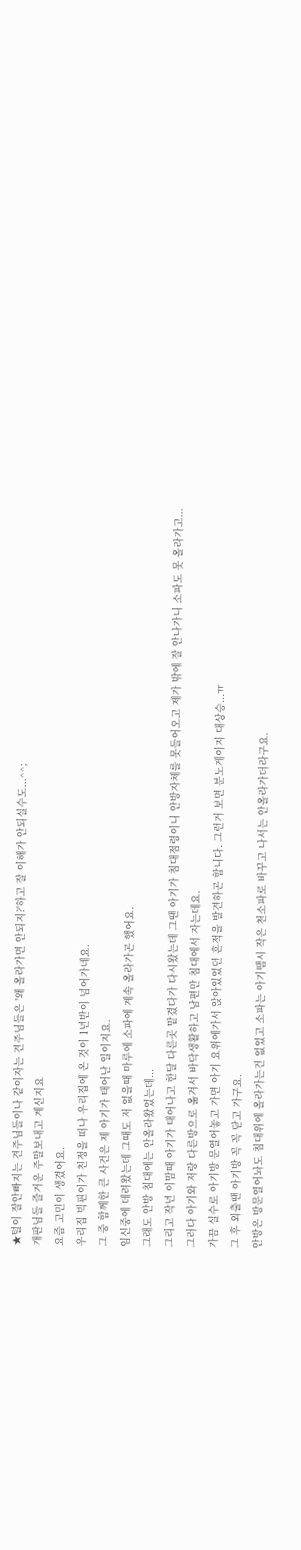★털이 잘안빠지는 견주님들이나 같이자는 견주님들은 '왜 올라가면 안되지?'하고 잘 이해가 안되실수도...^^;
개판님들 즐거운 주말보내고 계신지요
요즘 고민이 생겼어요.
우리집 빅핀이가 친정을 떠나 우리집에 온 것이 1년반이 넘어가네요.
그 중 함께한 큰 사건은 제 아기가 태어난 일이지요.
임신중에 데려왔는데 그때도 저 없을때 마루에 소파에 계속 올라가곤 했어요.
그래도 안방 침대에는 안올라왔었는데...
그리고 작년 이맘때 아기가 태어나고 한달 다른곳 맡겼다가 다시왔는데 그땐 아기가 침대점령이니 안방자체를 못들어오고 제가 밖에 잘 안나가니 소파도 못 올라가고...
그러다 아기와 저랑 다른방으로 옮겨서 바닥생활하고 남편만 침대에서 자는데요.
가끔 실수로 아기방 문열어놓고 가면 아기 요위에가서 앉아있었던 흔적을 발견하곤 합니다. 그런거 보면 분노게이지 대상승...ㅠ
그 후 외출땐 아기방 꼭 꼭 닫고 가구요.
안방은 방문열어놔도 침대위에 올라가는건 없었고 소파는 아기땜시 작은 천소파로 바꾸고 나서는 안올라가더라구요.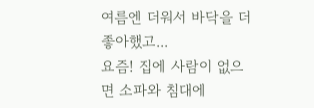여름엔 더워서 바닥을 더 좋아했고...
요즘! 집에 사람이 없으면 소파와 침대에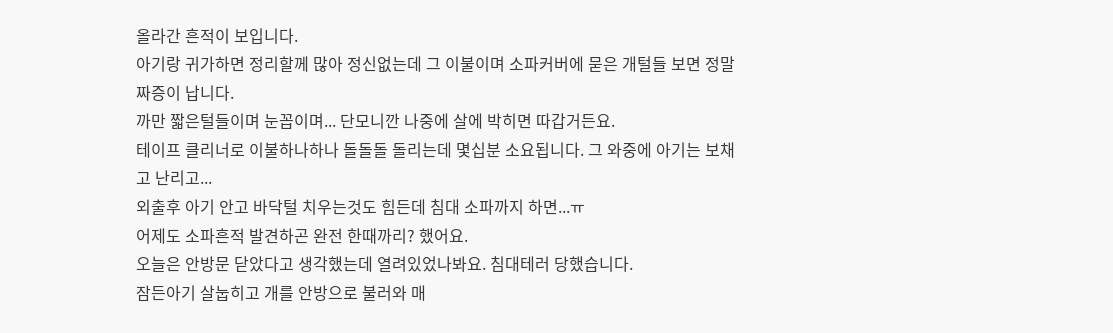올라간 흔적이 보입니다.
아기랑 귀가하면 정리할께 많아 정신없는데 그 이불이며 소파커버에 묻은 개털들 보면 정말 짜증이 납니다.
까만 짧은털들이며 눈꼽이며... 단모니깐 나중에 살에 박히면 따갑거든요.
테이프 클리너로 이불하나하나 돌돌돌 돌리는데 몇십분 소요됩니다. 그 와중에 아기는 보채고 난리고...
외출후 아기 안고 바닥털 치우는것도 힘든데 침대 소파까지 하면...ㅠ
어제도 소파흔적 발견하곤 완전 한때까리? 했어요.
오늘은 안방문 닫았다고 생각했는데 열려있었나봐요. 침대테러 당했습니다.
잠든아기 살눕히고 개를 안방으로 불러와 매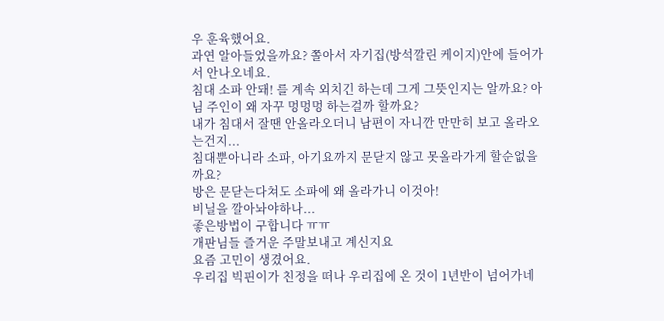우 훈육했어요.
과연 알아들었을까요? 쫄아서 자기집(방석깔린 케이지)안에 들어가서 안나오네요.
침대 소파 안돼! 를 계속 외치긴 하는데 그게 그뜻인지는 알까요? 아님 주인이 왜 자꾸 멍멍멍 하는걸까 할까요?
내가 침대서 잘땐 안올라오더니 남편이 자니깐 만만히 보고 올라오는건지...
침대뿐아니라 소파, 아기요까지 문닫지 않고 못올라가게 할순없을까요?
방은 문닫는다쳐도 소파에 왜 올라가니 이것아!
비닐을 깔아놔야하나...
좋은방법이 구합니다 ㅠㅠ
개판님들 즐거운 주말보내고 계신지요
요즘 고민이 생겼어요.
우리집 빅핀이가 친정을 떠나 우리집에 온 것이 1년반이 넘어가네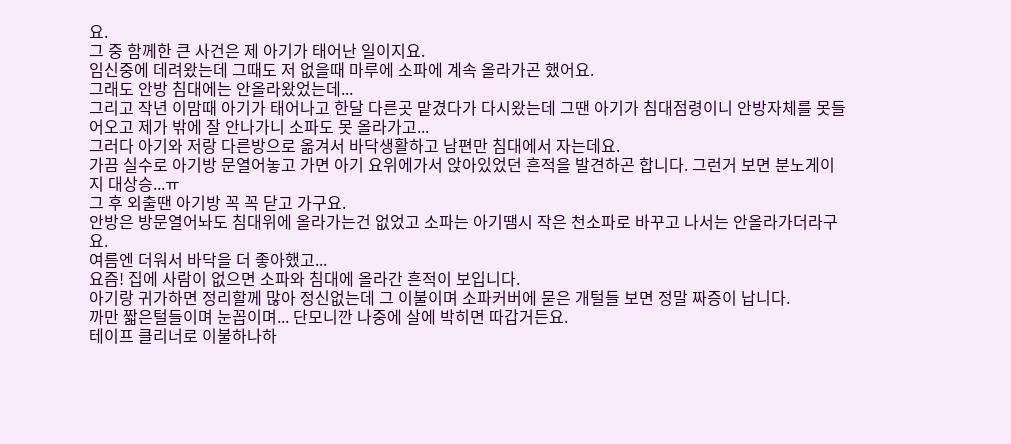요.
그 중 함께한 큰 사건은 제 아기가 태어난 일이지요.
임신중에 데려왔는데 그때도 저 없을때 마루에 소파에 계속 올라가곤 했어요.
그래도 안방 침대에는 안올라왔었는데...
그리고 작년 이맘때 아기가 태어나고 한달 다른곳 맡겼다가 다시왔는데 그땐 아기가 침대점령이니 안방자체를 못들어오고 제가 밖에 잘 안나가니 소파도 못 올라가고...
그러다 아기와 저랑 다른방으로 옮겨서 바닥생활하고 남편만 침대에서 자는데요.
가끔 실수로 아기방 문열어놓고 가면 아기 요위에가서 앉아있었던 흔적을 발견하곤 합니다. 그런거 보면 분노게이지 대상승...ㅠ
그 후 외출땐 아기방 꼭 꼭 닫고 가구요.
안방은 방문열어놔도 침대위에 올라가는건 없었고 소파는 아기땜시 작은 천소파로 바꾸고 나서는 안올라가더라구요.
여름엔 더워서 바닥을 더 좋아했고...
요즘! 집에 사람이 없으면 소파와 침대에 올라간 흔적이 보입니다.
아기랑 귀가하면 정리할께 많아 정신없는데 그 이불이며 소파커버에 묻은 개털들 보면 정말 짜증이 납니다.
까만 짧은털들이며 눈꼽이며... 단모니깐 나중에 살에 박히면 따갑거든요.
테이프 클리너로 이불하나하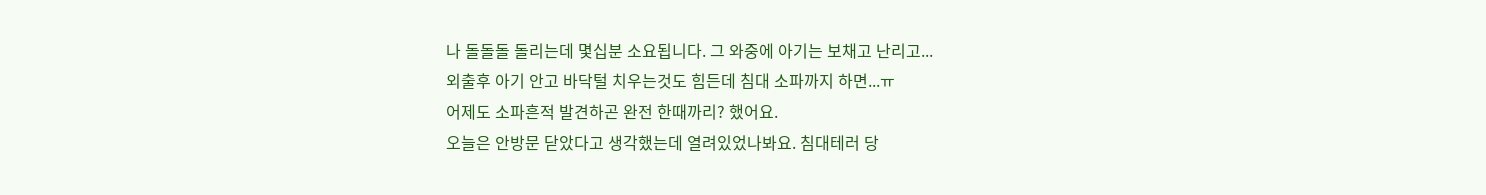나 돌돌돌 돌리는데 몇십분 소요됩니다. 그 와중에 아기는 보채고 난리고...
외출후 아기 안고 바닥털 치우는것도 힘든데 침대 소파까지 하면...ㅠ
어제도 소파흔적 발견하곤 완전 한때까리? 했어요.
오늘은 안방문 닫았다고 생각했는데 열려있었나봐요. 침대테러 당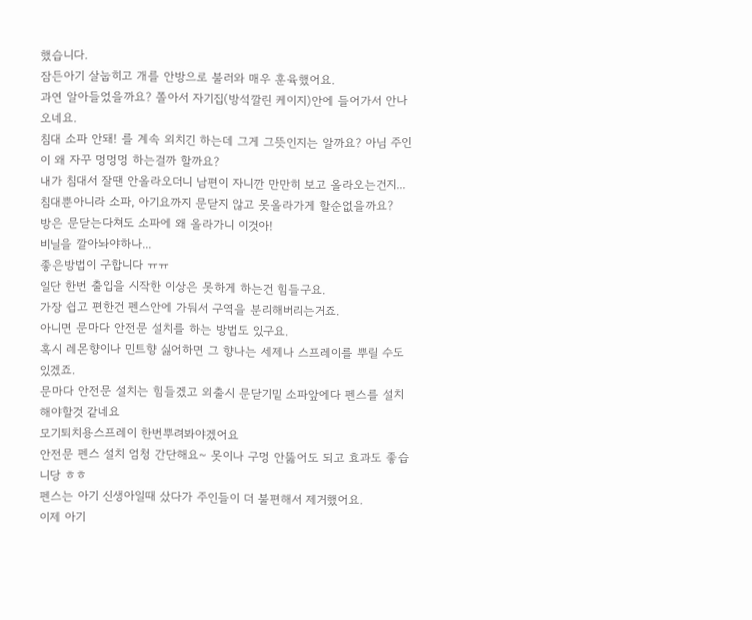했습니다.
잠든아기 살눕히고 개를 안방으로 불러와 매우 훈육했어요.
과연 알아들었을까요? 쫄아서 자기집(방석깔린 케이지)안에 들어가서 안나오네요.
침대 소파 안돼! 를 계속 외치긴 하는데 그게 그뜻인지는 알까요? 아님 주인이 왜 자꾸 멍멍멍 하는걸까 할까요?
내가 침대서 잘땐 안올라오더니 남편이 자니깐 만만히 보고 올라오는건지...
침대뿐아니라 소파, 아기요까지 문닫지 않고 못올라가게 할순없을까요?
방은 문닫는다쳐도 소파에 왜 올라가니 이것아!
비닐을 깔아놔야하나...
좋은방법이 구합니다 ㅠㅠ
일단 한번 출입을 시작한 이상은 못하게 하는건 힘들구요.
가장 쉽고 편한건 펜스안에 가둬서 구역을 분리해버리는거죠.
아니면 문마다 안전문 설치를 하는 방법도 있구요.
혹시 레몬향이나 민트향 싫어하면 그 향나는 세제나 스프레이를 뿌릴 수도 있겠죠.
문마다 안전문 설치는 힘들겠고 외출시 문닫기밑 소파앞에다 펜스를 설치해야할것 같네요
모기퇴치용스프레이 한번뿌려봐야겠어요
안전문 펜스 설치 엄청 간단해요~ 못이나 구멍 안뚫어도 되고 효과도 좋습니당 ㅎㅎ
펜스는 아기 신생아일때 샀다가 주인들이 더 불편해서 제거했어요.
이제 아기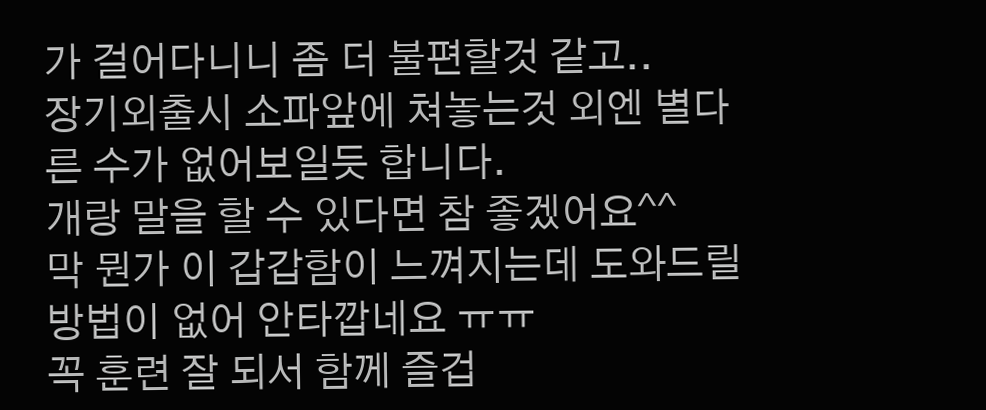가 걸어다니니 좀 더 불편할것 같고..
장기외출시 소파앞에 쳐놓는것 외엔 별다른 수가 없어보일듯 합니다.
개랑 말을 할 수 있다면 참 좋겠어요^^
막 뭔가 이 갑갑함이 느껴지는데 도와드릴 방법이 없어 안타깝네요 ㅠㅠ
꼭 훈련 잘 되서 함께 즐겁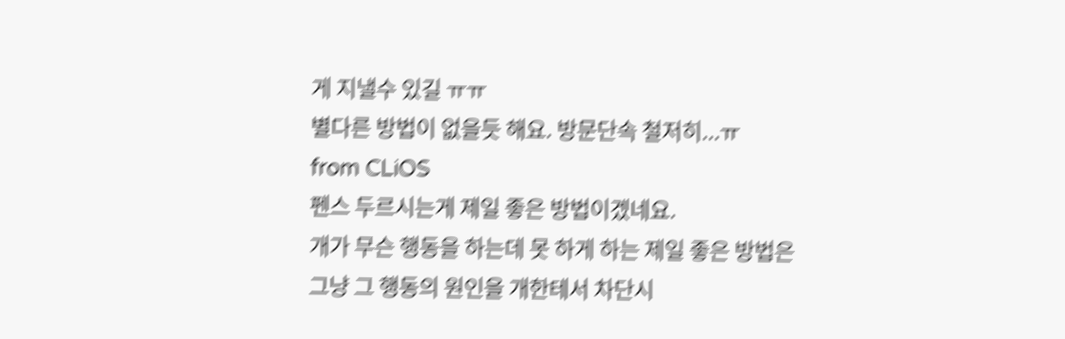게 지낼수 있길 ㅠㅠ
별다른 방법이 없을듯 해요. 방문단속 철저히...ㅠ
from CLiOS
펜스 두르시는게 제일 좋은 방법이겠네요.
개가 무슨 행동을 하는데 못 하게 하는 제일 좋은 방법은
그냥 그 행동의 원인을 개한테서 차단시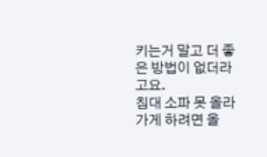키는거 말고 더 좋은 방법이 없더라고요.
침대 소파 못 올라가게 하려면 올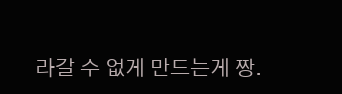라갈 수 없게 만드는게 짱.